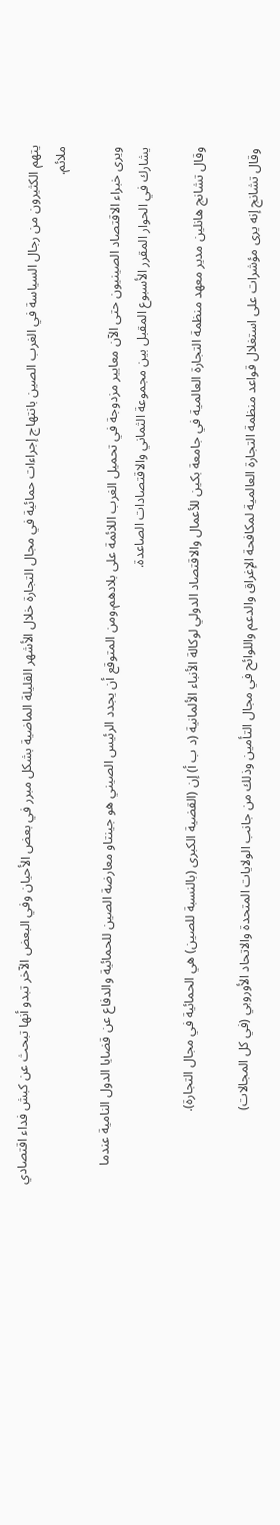يتهم الكثيرون من رجال السياسة في الغرب الصين بانتهاج إجراءات حمائية في مجال التجارة خلال الأشهر القليلة الماضية بشكل مبرر في بعض الأحيان وفي البعض الآخر تبدو أنها تبحث عن كبش فداء اقتصادي ملائم.

ويرى خبراء الاقتصاد الصينيون حتى الآن معايير مزدوجة في تحميل الغرب اللائمة على بلادهم.ومن المتوقع أن يجدد الرئيس الصيني هو جينتاو معارضة الصين للحمائية والدفاع عن قضايا الدول النامية عندما يشارك في الحوار المقرر الأسبوع المقبل بين مجموعة الثماني والاقتصادات الصاعدة.

وقال تشانج هانلين مدير معهد منظمة التجارة العالمية في جامعة بكين للأعمال والاقتصاد الدولي لوكالة الأنباء الألمانية (د ب أ) إن (القضية الكبرى (بالنسبة للصين) هي الحمائية في مجال التجارة).

وقال تشانج إنه يرى مؤشرات على استغلال قواعد منظمة التجارة العالمية لمكافحة الإغراق والدعم واللوائح في مجال التأمين وذلك من جانب الولايات المتحدة والاتحاد الأوروبي (في كل المجالات)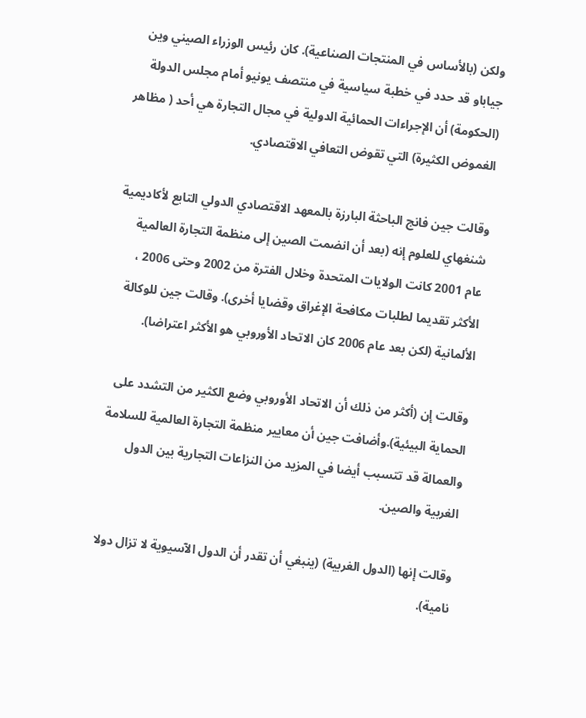ولكن (بالأساس في المنتجات الصناعية). كان رئيس الوزراء الصيني وين جياباو قد حدد في خطبة سياسية في منتصف يونيو أمام مجلس الدولة (الحكومة) أن الإجراءات الحمائية الدولية في مجال التجارة هي أحد ( مظاهر الغموض الكثيرة) التي تقوض التعافي الاقتصادي.

وقالت جين فانج الباحثة البارزة بالمعهد الاقتصادي الدولي التابع لأكاديمية شنغهاي للعلوم إنه (بعد أن انضمت الصين إلى منظمة التجارة العالمية عام 2001 كانت الولايات المتحدة وخلال الفترة من 2002 وحتى 2006 ، الأكثر تقديما لطلبات مكافحة الإغراق وقضايا أخرى). وقالت جين للوكالة الألمانية (لكن بعد عام 2006 كان الاتحاد الأوروبي هو الأكثر اعتراضا).

وقالت إن (أكثر من ذلك أن الاتحاد الأوروبي وضع الكثير من التشدد على الحماية البيئية).وأضافت جين أن معايير منظمة التجارة العالمية للسلامة والعمالة قد تتسبب أيضا في المزيد من النزاعات التجارية بين الدول الغربية والصين.

وقالت إنها (الدول الغربية) (ينبغي أن تقدر أن الدول الآسيوية لا تزال دولا نامية).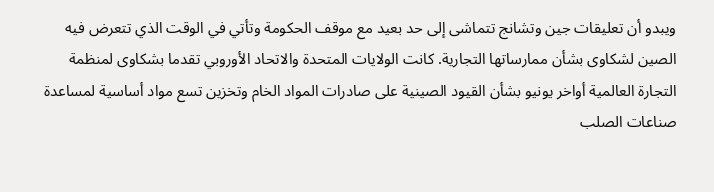ويبدو أن تعليقات جين وتشانج تتماشى إلى حد بعيد مع موقف الحكومة وتأتي في الوقت الذي تتعرض فيه الصين لشكاوى بشأن ممارساتها التجارية. كانت الولايات المتحدة والاتحاد الأوروبي تقدما بشكاوى لمنظمة التجارة العالمية أواخر يونيو بشأن القيود الصينية على صادرات المواد الخام وتخزين تسع مواد أساسية لمساعدة صناعات الصلب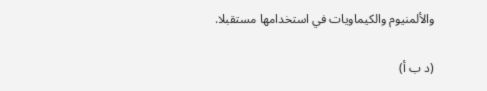والألمنيوم والكيماويات في استخدامها مستقبلا.

(د ب أ)